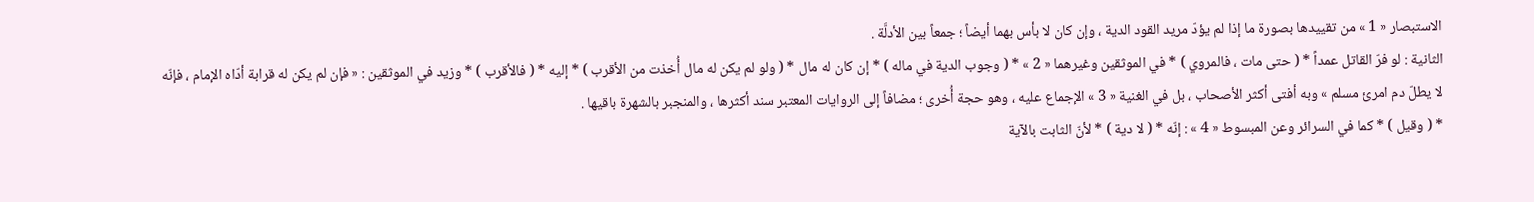الاستبصار « 1 » من تقييدها بصورة ما إذا لم يؤدّ مريد القود الدية ، وإن كان لا بأس بهما أيضاً ؛ جمعاً بين الأدلَّة .
الثانية : لو فرّ القاتل عمداً * ( حتى مات ، فالمروي ) * في الموثقين وغيرهما « 2 » * ( وجوب الدية في ماله ) * إن كان له مال * ( ولو لم يكن له مال أُخذت من الأقرب ) * إليه * ( فالأقرب ) * وزيد في الموثقين : « فإن لم يكن له قرابة أدّاه الإمام ، فإنّه لا يطلّ دم امرئ مسلم » وبه أفتى أكثر الأصحاب ، بل في الغنية « 3 » الإجماع عليه ، وهو حجة أُخرى ؛ مضافاً إلى الروايات المعتبر سند أكثرها ، والمنجبر بالشهرة باقيها .
* ( وقيل ) * كما في السرائر وعن المبسوط « 4 » : إنّه * ( لا دية ) * لأنّ الثابت بالآية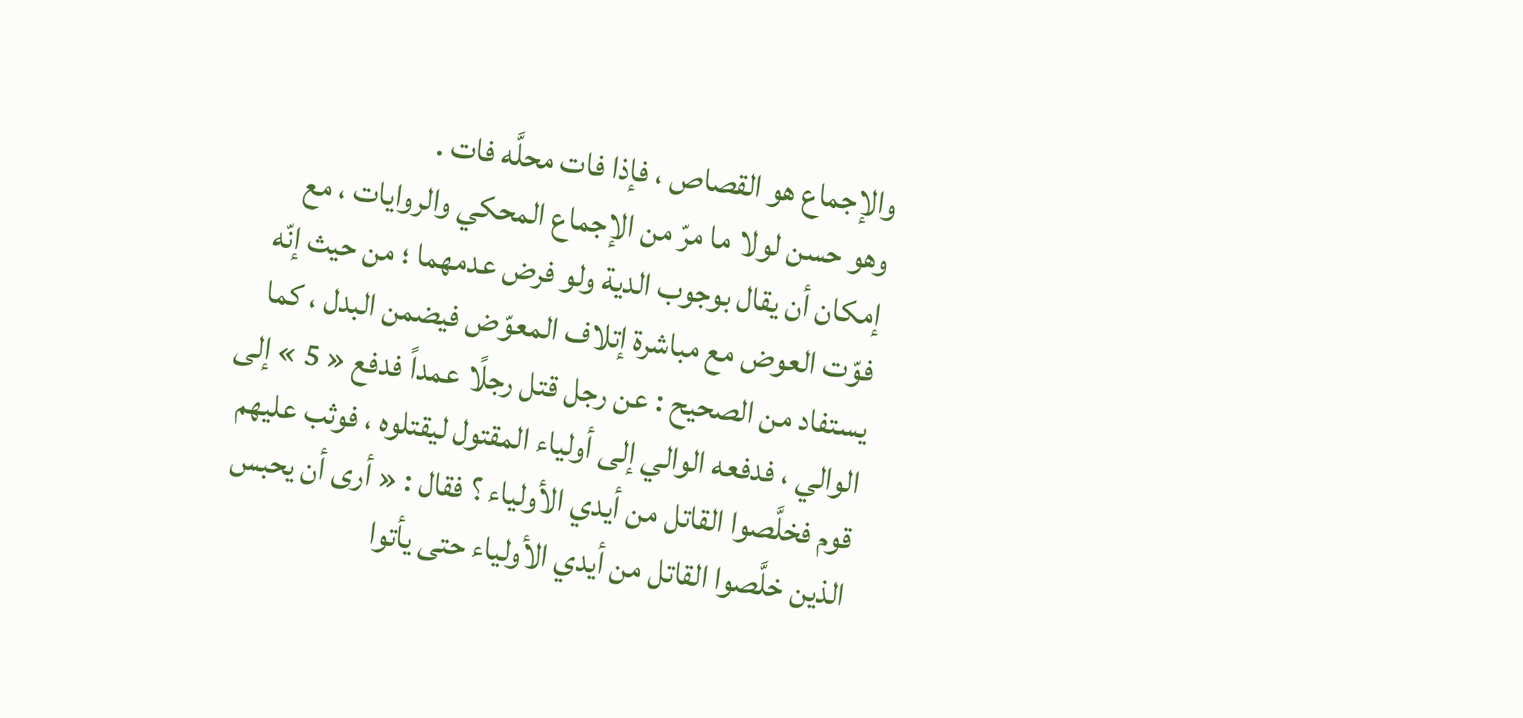والإجماع هو القصاص ، فإذا فات محلَّه فات .
وهو حسن لولا ما مرّ من الإجماع المحكي والروايات ، مع إمكان أن يقال بوجوب الدية ولو فرض عدمهما ؛ من حيث إنّه فوّت العوض مع مباشرة إتلاف المعوّض فيضمن البدل ، كما يستفاد من الصحيح : عن رجل قتل رجلًا عمداً فدفع « 5 » إلى الوالي ، فدفعه الوالي إلى أولياء المقتول ليقتلوه ، فوثب عليهم قوم فخلَّصوا القاتل من أيدي الأولياء ؟ فقال : « أرى أن يحبس الذين خلَّصوا القاتل من أيدي الأولياء حتى يأتوا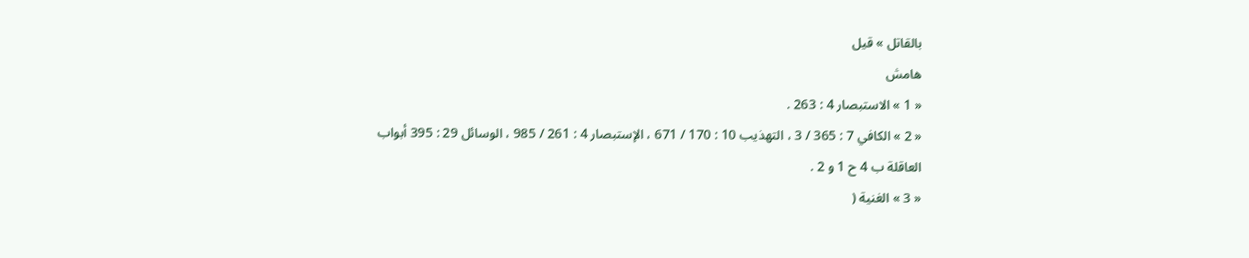بالقاتل » قيل
هامش
« 1 » الاستبصار 4 : 263 .
« 2 » الكافي 7 : 365 / 3 ، التهذيب 10 : 170 / 671 ، الإستبصار 4 : 261 / 985 ، الوسائل 29 : 395 أبواب العاقلة ب 4 ح 1 و 2 .
« 3 » الغنية (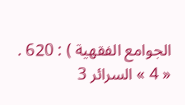الجوامع الفقهية ) : 620 .
« 4 » السرائر 3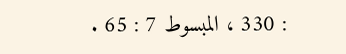: 330 ، المبسوط 7 : 65 .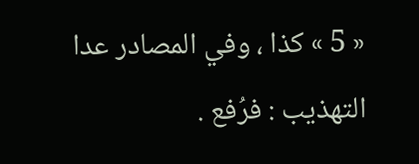« 5 » كذا ، وفي المصادر عدا التهذيب : فرُفع .